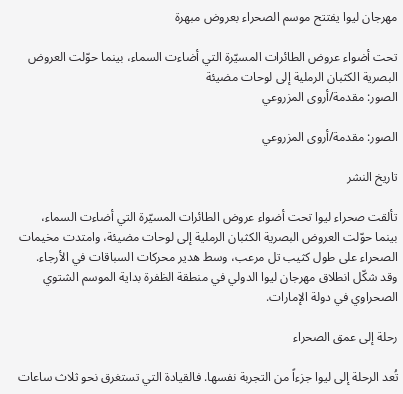مهرجان ليوا يفتتح موسم الصحراء بعروض مبهرة

تحت أضواء عروض الطائرات المسيّرة التي أضاءت السماء، بينما حوّلت العروض البصرية الكثبان الرملية إلى لوحات مضيئة
الصور: مقدمة/أروى المزروعي

الصور: مقدمة/أروى المزروعي

تاريخ النشر

تألقت صحراء ليوا تحت أضواء عروض الطائرات المسيّرة التي أضاءت السماء، بينما حوّلت العروض البصرية الكثبان الرملية إلى لوحات مضيئة، وامتدت مخيمات الصحراء على طول كثيب تل مرعب، وسط هدير محركات السباقات في الأرجاء. وقد شكّل انطلاق مهرجان ليوا الدولي في منطقة الظفرة بداية الموسم الشتوي الصحراوي في دولة الإمارات.

رحلة إلى عمق الصحراء

تُعد الرحلة إلى ليوا جزءاً من التجربة نفسها. فالقيادة التي تستغرق نحو ثلاث ساعات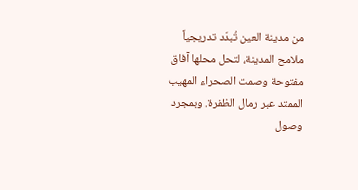من مدينة العين تُبدّد تدريجياً ملامح المدينة، لتحل محلها آفاق مفتوحة وصمت الصحراء المهيب الممتد عبر رمال الظفرة. وبمجرد وصول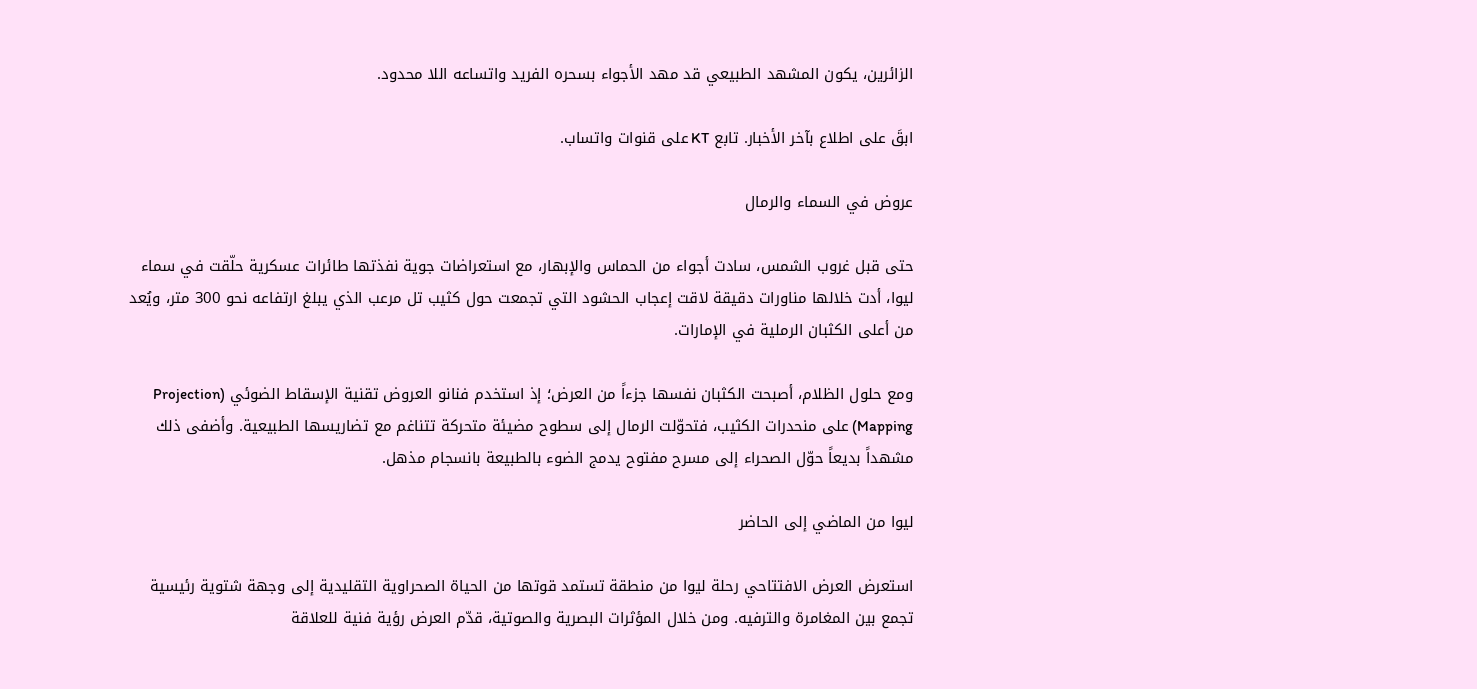الزائرين، يكون المشهد الطبيعي قد مهد الأجواء بسحره الفريد واتساعه اللا محدود.

ابقَ على اطلاع بآخر الأخبار. تابع KT على قنوات واتساب.

عروض في السماء والرمال

حتى قبل غروب الشمس، سادت أجواء من الحماس والإبهار، مع استعراضات جوية نفذتها طائرات عسكرية حلّقت في سماء ليوا، أدت خلالها مناورات دقيقة لاقت إعجاب الحشود التي تجمعت حول كثيب تل مرعب الذي يبلغ ارتفاعه نحو 300 متر، ويُعد من أعلى الكثبان الرملية في الإمارات.

ومع حلول الظلام، أصبحت الكثبان نفسها جزءاً من العرض؛ إذ استخدم فنانو العروض تقنية الإسقاط الضوئي (Projection Mapping) على منحدرات الكثيب، فتحوّلت الرمال إلى سطوح مضيئة متحركة تتناغم مع تضاريسها الطبيعية. وأضفى ذلك مشهداً بديعاً حوّل الصحراء إلى مسرح مفتوح يدمج الضوء بالطبيعة بانسجام مذهل.

ليوا من الماضي إلى الحاضر

استعرض العرض الافتتاحي رحلة ليوا من منطقة تستمد قوتها من الحياة الصحراوية التقليدية إلى وجهة شتوية رئيسية تجمع بين المغامرة والترفيه. ومن خلال المؤثرات البصرية والصوتية، قدّم العرض رؤية فنية للعلاقة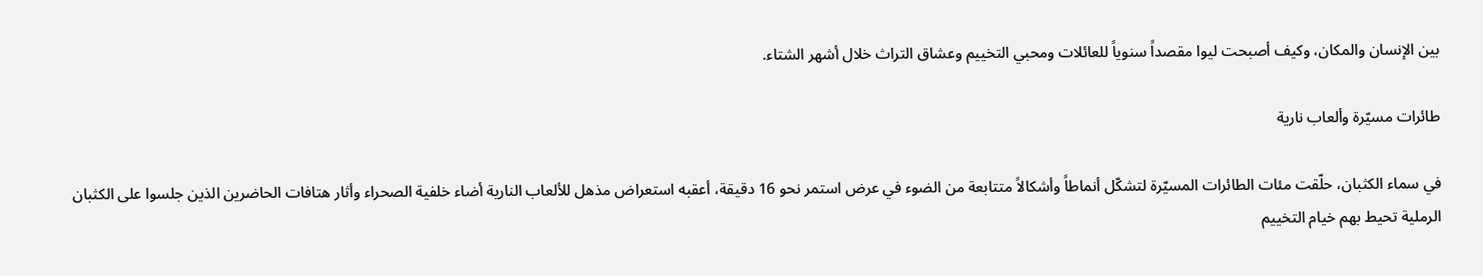بين الإنسان والمكان، وكيف أصبحت ليوا مقصداً سنوياً للعائلات ومحبي التخييم وعشاق التراث خلال أشهر الشتاء.

طائرات مسيّرة وألعاب نارية

في سماء الكثبان، حلّقت مئات الطائرات المسيّرة لتشكّل أنماطاً وأشكالاً متتابعة من الضوء في عرض استمر نحو 16 دقيقة، أعقبه استعراض مذهل للألعاب النارية أضاء خلفية الصحراء وأثار هتافات الحاضرين الذين جلسوا على الكثبان الرملية تحيط بهم خيام التخييم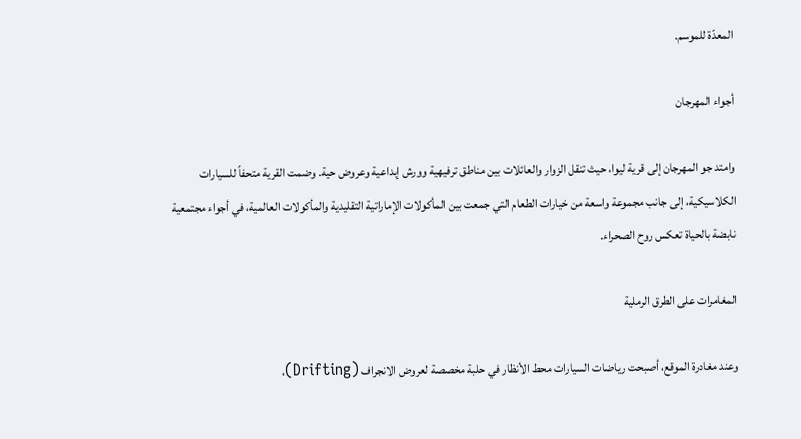المعدّة للموسم.

أجواء المهرجان

وامتد جو المهرجان إلى قرية ليوا، حيث تنقل الزوار والعائلات بين مناطق ترفيهية وورش إبداعية وعروض حية. وضمت القرية متحفاً للسيارات الكلاسيكية، إلى جانب مجموعة واسعة من خيارات الطعام التي جمعت بين المأكولات الإماراتية التقليدية والمأكولات العالمية، في أجواء مجتمعية نابضة بالحياة تعكس روح الصحراء.

المغامرات على الطرق الرملية

وعند مغادرة الموقع، أصبحت رياضات السيارات محط الأنظار في حلبة مخصصة لعروض الانجراف (Drifting)،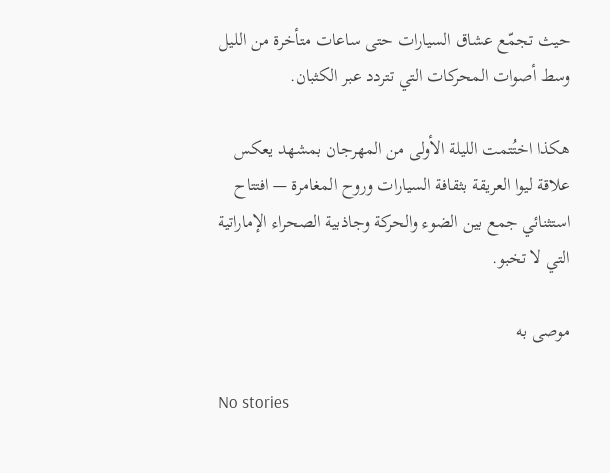حيث تجمّع عشاق السيارات حتى ساعات متأخرة من الليل وسط أصوات المحركات التي تتردد عبر الكثبان.

هكذا اختُتمت الليلة الأولى من المهرجان بمشهد يعكس علاقة ليوا العريقة بثقافة السيارات وروح المغامرة — افتتاح استثنائي جمع بين الضوء والحركة وجاذبية الصحراء الإماراتية التي لا تخبو.

موصى به

No stories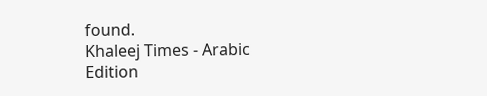found.
Khaleej Times - Arabic Edition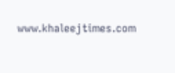www.khaleejtimes.com